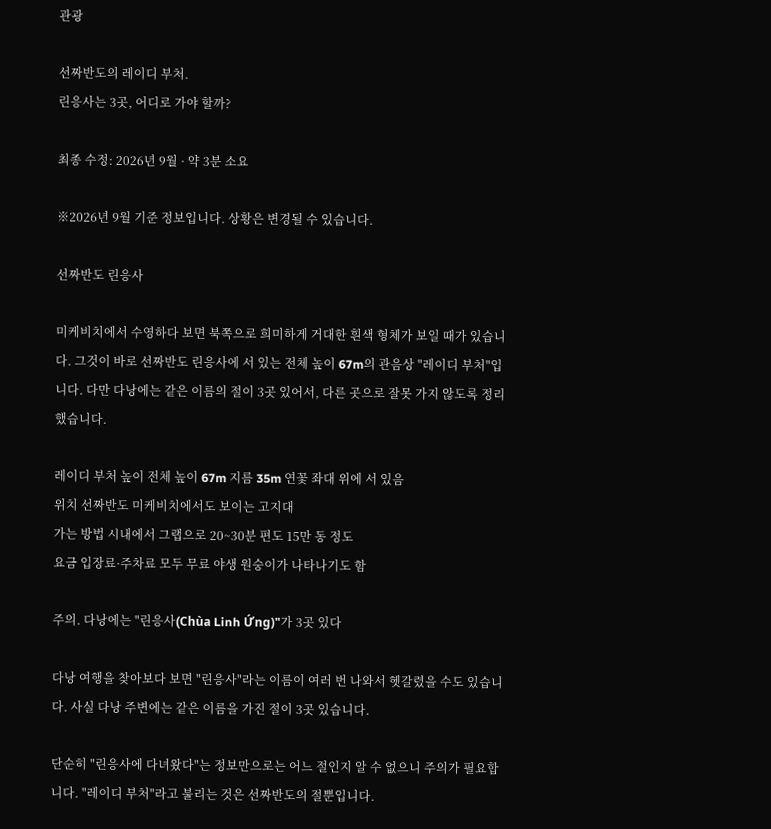관광

선짜반도의 레이디 부처.
린응사는 3곳, 어디로 가야 할까?

최종 수정: 2026년 9월 · 약 3분 소요

※2026년 9월 기준 정보입니다. 상황은 변경될 수 있습니다.

선짜반도 린응사

미케비치에서 수영하다 보면 북쪽으로 희미하게 거대한 흰색 형체가 보일 때가 있습니다. 그것이 바로 선짜반도 린응사에 서 있는 전체 높이 67m의 관음상 "레이디 부처"입니다. 다만 다낭에는 같은 이름의 절이 3곳 있어서, 다른 곳으로 잘못 가지 않도록 정리했습니다.

레이디 부처 높이 전체 높이 67m 지름 35m 연꽃 좌대 위에 서 있음
위치 선짜반도 미케비치에서도 보이는 고지대
가는 방법 시내에서 그랩으로 20~30분 편도 15만 동 정도
요금 입장료·주차료 모두 무료 야생 원숭이가 나타나기도 함

주의. 다낭에는 "린응사(Chùa Linh Ứng)"가 3곳 있다

다낭 여행을 찾아보다 보면 "린응사"라는 이름이 여러 번 나와서 헷갈렸을 수도 있습니다. 사실 다낭 주변에는 같은 이름을 가진 절이 3곳 있습니다.

단순히 "린응사에 다녀왔다"는 정보만으로는 어느 절인지 알 수 없으니 주의가 필요합니다. "레이디 부처"라고 불리는 것은 선짜반도의 절뿐입니다.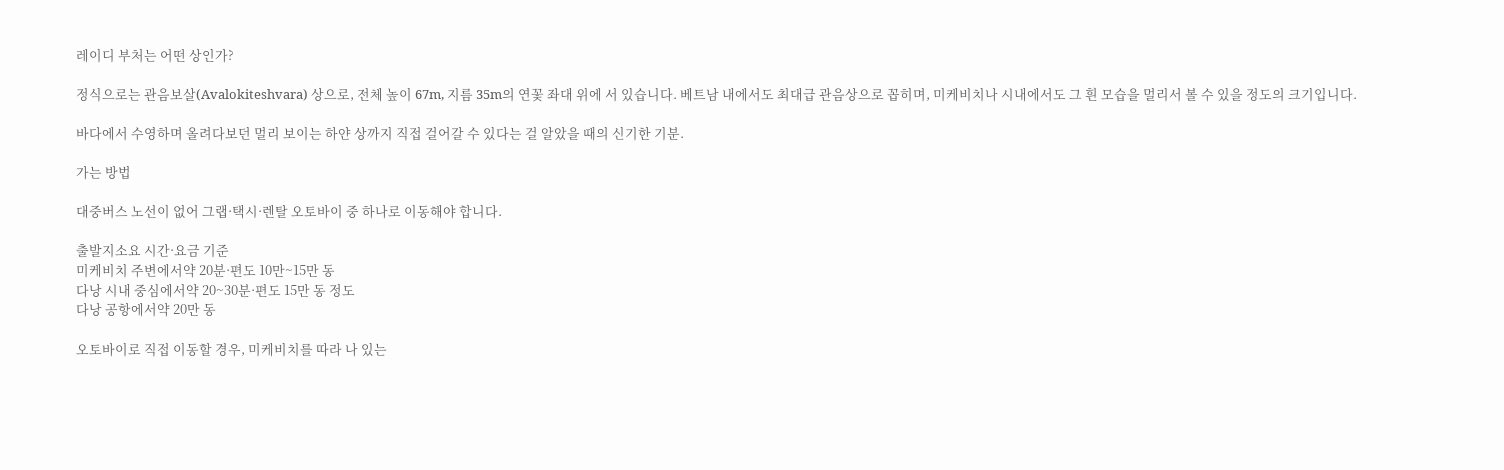레이디 부처는 어떤 상인가?

정식으로는 관음보살(Avalokiteshvara) 상으로, 전체 높이 67m, 지름 35m의 연꽃 좌대 위에 서 있습니다. 베트남 내에서도 최대급 관음상으로 꼽히며, 미케비치나 시내에서도 그 흰 모습을 멀리서 볼 수 있을 정도의 크기입니다.

바다에서 수영하며 올려다보던 멀리 보이는 하얀 상까지 직접 걸어갈 수 있다는 걸 알았을 때의 신기한 기분.

가는 방법

대중버스 노선이 없어 그랩·택시·렌탈 오토바이 중 하나로 이동해야 합니다.

출발지소요 시간·요금 기준
미케비치 주변에서약 20분·편도 10만~15만 동
다낭 시내 중심에서약 20~30분·편도 15만 동 정도
다낭 공항에서약 20만 동

오토바이로 직접 이동할 경우, 미케비치를 따라 나 있는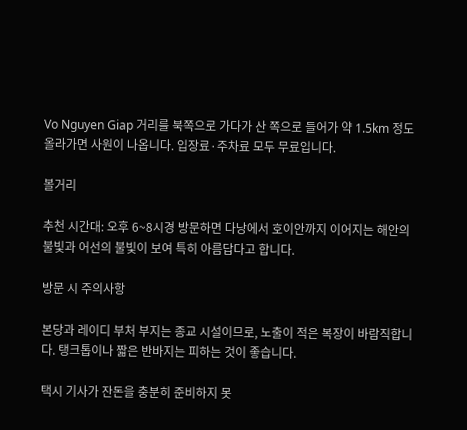Vo Nguyen Giap 거리를 북쪽으로 가다가 산 쪽으로 들어가 약 1.5km 정도 올라가면 사원이 나옵니다. 입장료·주차료 모두 무료입니다.

볼거리

추천 시간대: 오후 6~8시경 방문하면 다낭에서 호이안까지 이어지는 해안의 불빛과 어선의 불빛이 보여 특히 아름답다고 합니다.

방문 시 주의사항

본당과 레이디 부처 부지는 종교 시설이므로, 노출이 적은 복장이 바람직합니다. 탱크톱이나 짧은 반바지는 피하는 것이 좋습니다.

택시 기사가 잔돈을 충분히 준비하지 못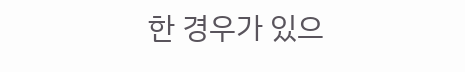한 경우가 있으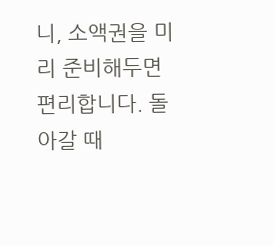니, 소액권을 미리 준비해두면 편리합니다. 돌아갈 때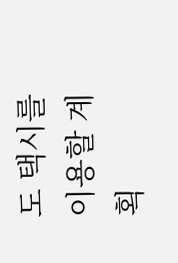도 택시를 이용할 계획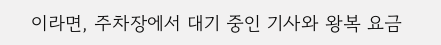이라면, 주차장에서 대기 중인 기사와 왕복 요금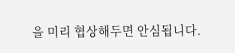을 미리 협상해두면 안심됩니다.